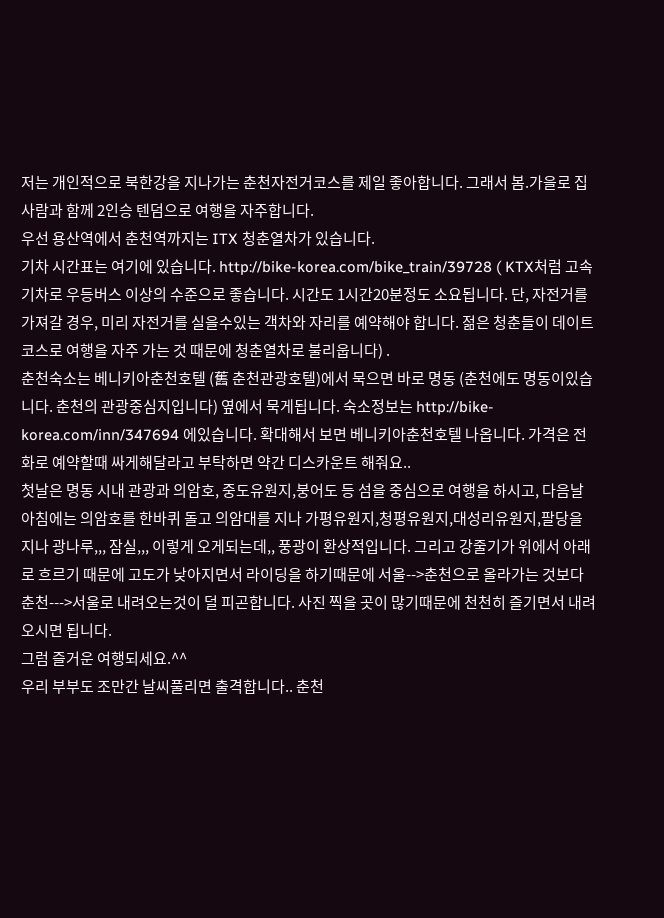저는 개인적으로 북한강을 지나가는 춘천자전거코스를 제일 좋아합니다. 그래서 봄.가을로 집사람과 함께 2인승 텐덤으로 여행을 자주합니다.
우선 용산역에서 춘천역까지는 ITX 청춘열차가 있습니다.
기차 시간표는 여기에 있습니다. http://bike-korea.com/bike_train/39728 ( KTX처럼 고속기차로 우등버스 이상의 수준으로 좋습니다. 시간도 1시간20분정도 소요됩니다. 단, 자전거를 가져갈 경우, 미리 자전거를 실을수있는 객차와 자리를 예약해야 합니다. 젊은 청춘들이 데이트 코스로 여행을 자주 가는 것 때문에 청춘열차로 불리웁니다) .
춘천숙소는 베니키아춘천호텔 (舊 춘천관광호텔)에서 묵으면 바로 명동 (춘천에도 명동이있습니다. 춘천의 관광중심지입니다) 옆에서 묵게됩니다. 숙소정보는 http://bike-korea.com/inn/347694 에있습니다. 확대해서 보면 베니키아춘천호텔 나옵니다. 가격은 전화로 예약할때 싸게해달라고 부탁하면 약간 디스카운트 해줘요..
첫날은 명동 시내 관광과 의암호, 중도유원지,붕어도 등 섬을 중심으로 여행을 하시고, 다음날 아침에는 의암호를 한바퀴 돌고 의암대를 지나 가평유원지,청평유원지,대성리유원지,팔당을 지나 광나루,,, 잠실,,, 이렇게 오게되는데,, 풍광이 환상적입니다. 그리고 강줄기가 위에서 아래로 흐르기 때문에 고도가 낮아지면서 라이딩을 하기때문에 서울-->춘천으로 올라가는 것보다 춘천--->서울로 내려오는것이 덜 피곤합니다. 사진 찍을 곳이 많기때문에 천천히 즐기면서 내려오시면 됩니다.
그럼 즐거운 여행되세요.^^
우리 부부도 조만간 날씨풀리면 출격합니다.. 춘천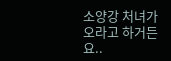소양강 처녀가 오라고 하거든요..